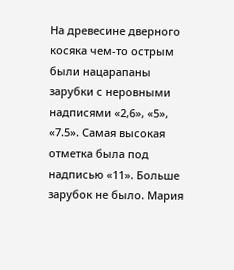На древесине дверного косяка чем-то острым были нацарапаны зарубки с неровными надписями «2,6», «5», «7.5». Самая высокая отметка была под надписью «11». Больше зарубок не было. Мария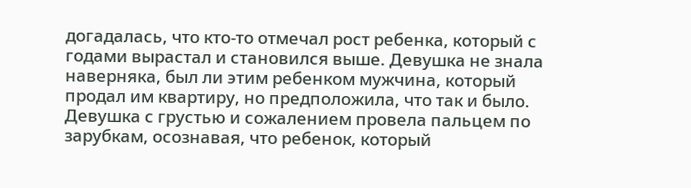догадалась, что кто-то отмечал рост ребенка, который с годами вырастал и становился выше. Девушка не знала наверняка, был ли этим ребенком мужчина, который продал им квартиру, но предположила, что так и было. Девушка с грустью и сожалением провела пальцем по зарубкам, осознавая, что ребенок, который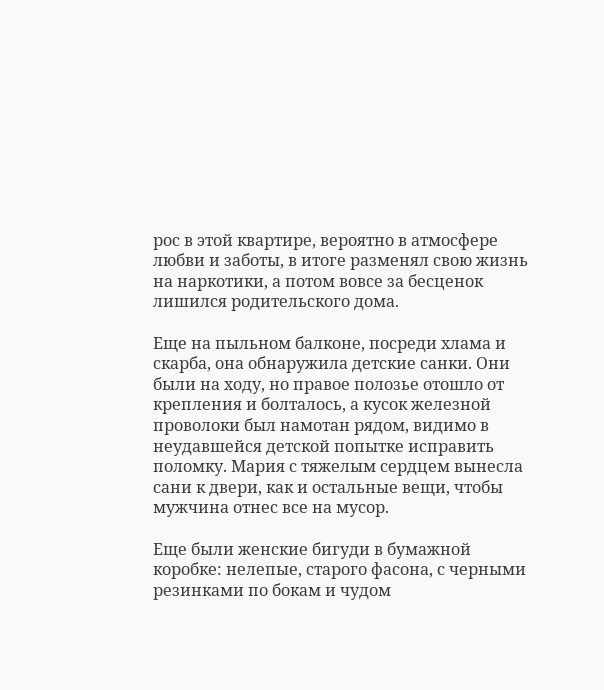рос в этой квартире, вероятно в атмосфере любви и заботы, в итоге разменял свою жизнь на наркотики, а потом вовсе за бесценок лишился родительского дома.

Еще на пыльном балконе, посреди хлама и скарба, она обнаружила детские санки. Они были на ходу, но правое полозье отошло от крепления и болталось, а кусок железной проволоки был намотан рядом, видимо в неудавшейся детской попытке исправить поломку. Мария с тяжелым сердцем вынесла сани к двери, как и остальные вещи, чтобы мужчина отнес все на мусор.

Еще были женские бигуди в бумажной коробке: нелепые, старого фасона, с черными резинками по бокам и чудом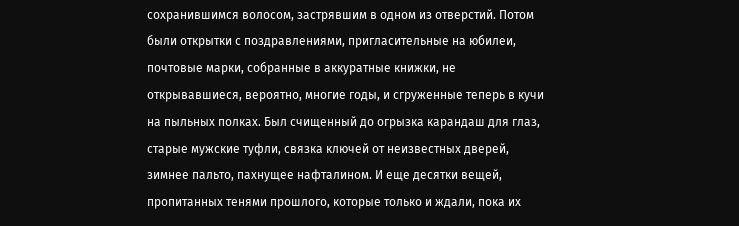сохранившимся волосом, застрявшим в одном из отверстий. Потом были открытки с поздравлениями, пригласительные на юбилеи, почтовые марки, собранные в аккуратные книжки, не открывавшиеся, вероятно, многие годы, и сгруженные теперь в кучи на пыльных полках. Был счищенный до огрызка карандаш для глаз, старые мужские туфли, связка ключей от неизвестных дверей, зимнее пальто, пахнущее нафталином. И еще десятки вещей, пропитанных тенями прошлого, которые только и ждали, пока их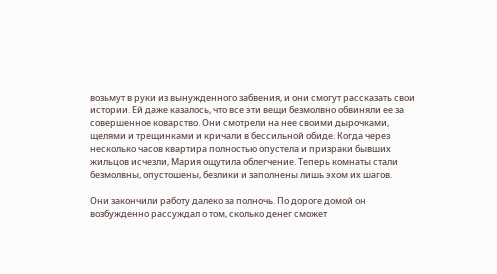возьмут в руки из вынужденного забвения, и они смогут рассказать свои истории. Ей даже казалось, что все эти вещи безмолвно обвиняли ее за совершенное коварство. Они смотрели на нее своими дырочками, щелями и трещинками и кричали в бессильной обиде. Когда через несколько часов квартира полностью опустела и призраки бывших жильцов исчезли, Мария ощутила облегчение. Теперь комнаты стали безмолвны, опустошены, безлики и заполнены лишь эхом их шагов.

Они закончили работу далеко за полночь. По дороге домой он возбужденно рассуждал о том, сколько денег сможет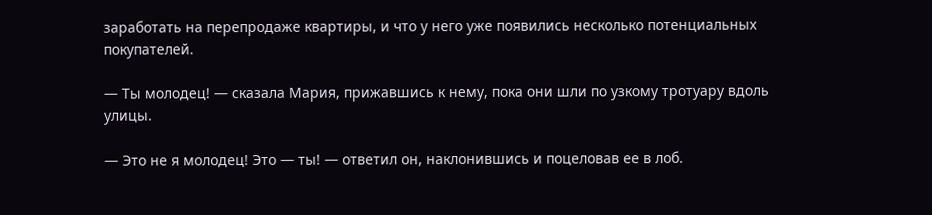заработать на перепродаже квартиры, и что у него уже появились несколько потенциальных покупателей.

— Ты молодец! — сказала Мария, прижавшись к нему, пока они шли по узкому тротуару вдоль улицы.

— Это не я молодец! Это — ты! — ответил он, наклонившись и поцеловав ее в лоб.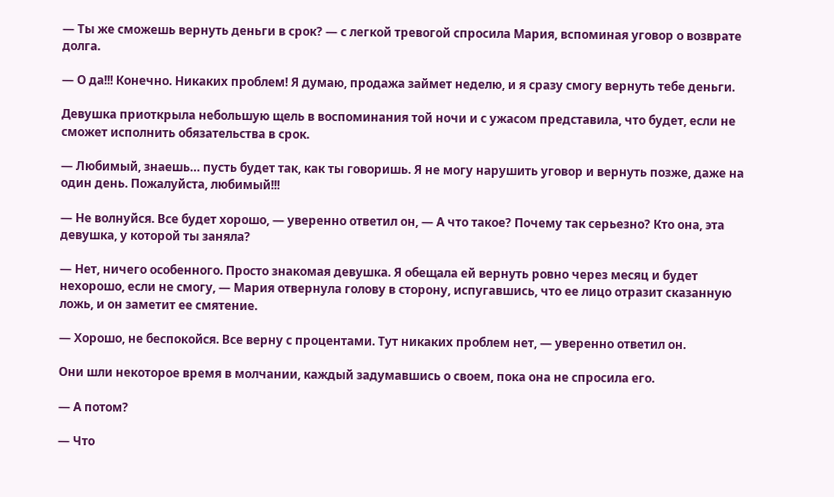— Ты же сможешь вернуть деньги в срок? — с легкой тревогой спросила Мария, вспоминая уговор о возврате долга.

— О да!!! Конечно. Никаких проблем! Я думаю, продажа займет неделю, и я сразу смогу вернуть тебе деньги.

Девушка приоткрыла небольшую щель в воспоминания той ночи и с ужасом представила, что будет, если не сможет исполнить обязательства в срок.

— Любимый, знаешь… пусть будет так, как ты говоришь. Я не могу нарушить уговор и вернуть позже, даже на один день. Пожалуйста, любимый!!!

— Не волнуйся. Все будет хорошо, — уверенно ответил он, — А что такое? Почему так серьезно? Кто она, эта девушка, у которой ты заняла?

— Нет, ничего особенного. Просто знакомая девушка. Я обещала ей вернуть ровно через месяц и будет нехорошо, если не смогу, — Мария отвернула голову в сторону, испугавшись, что ее лицо отразит сказанную ложь, и он заметит ее смятение.

— Хорошо, не беспокойся. Все верну с процентами. Тут никаких проблем нет, — уверенно ответил он.

Они шли некоторое время в молчании, каждый задумавшись о своем, пока она не спросила его.

— А потом?

— Что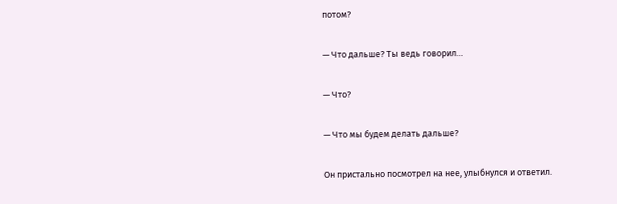потом?

— Что дальше? Ты ведь говорил…

— Что?

— Что мы будем делать дальше?

Он пристально посмотрел на нее, улыбнулся и ответил.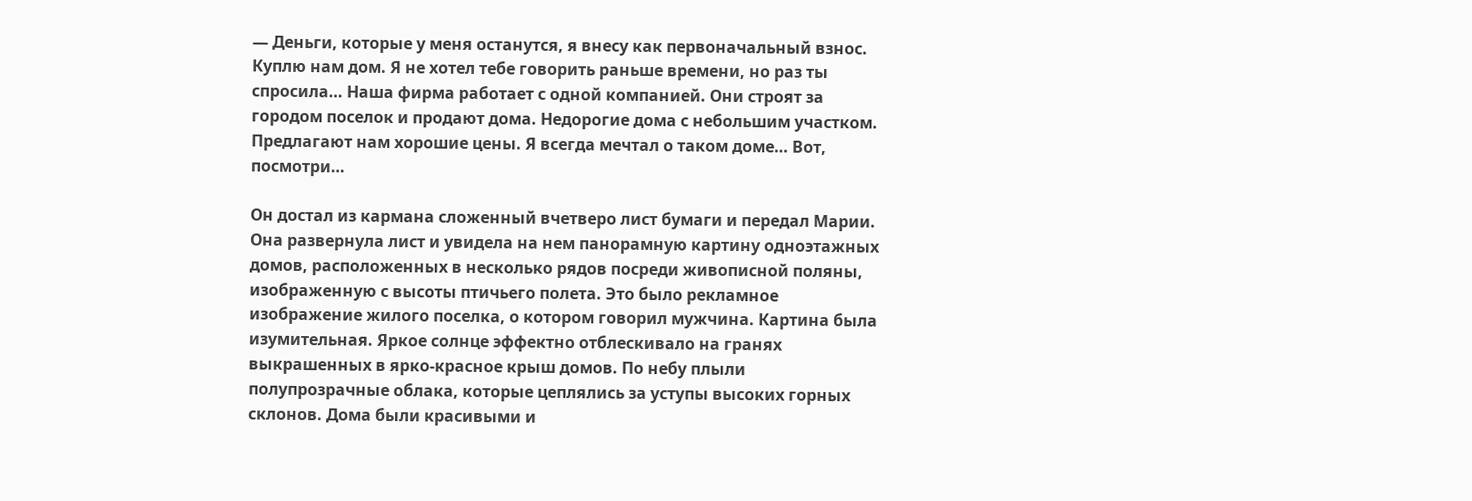— Деньги, которые у меня останутся, я внесу как первоначальный взнос. Куплю нам дом. Я не хотел тебе говорить раньше времени, но раз ты спросила… Наша фирма работает с одной компанией. Они строят за городом поселок и продают дома. Недорогие дома с небольшим участком. Предлагают нам хорошие цены. Я всегда мечтал о таком доме… Вот, посмотри…

Он достал из кармана сложенный вчетверо лист бумаги и передал Марии. Она развернула лист и увидела на нем панорамную картину одноэтажных домов, расположенных в несколько рядов посреди живописной поляны, изображенную с высоты птичьего полета. Это было рекламное изображение жилого поселка, о котором говорил мужчина. Картина была изумительная. Яркое солнце эффектно отблескивало на гранях выкрашенных в ярко-красное крыш домов. По небу плыли полупрозрачные облака, которые цеплялись за уступы высоких горных склонов. Дома были красивыми и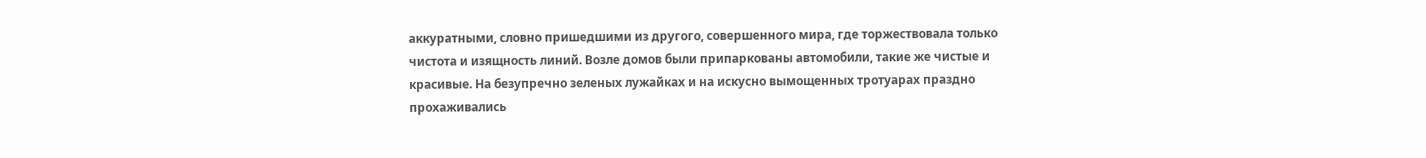аккуратными, словно пришедшими из другого, совершенного мира, где торжествовала только чистота и изящность линий. Возле домов были припаркованы автомобили, такие же чистые и красивые. На безупречно зеленых лужайках и на искусно вымощенных тротуарах праздно прохаживались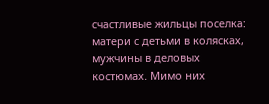счастливые жильцы поселка: матери с детьми в колясках, мужчины в деловых костюмах. Мимо них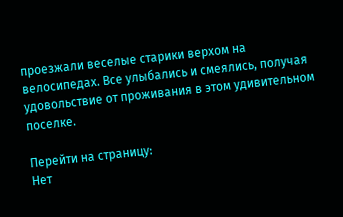проезжали веселые старики верхом на велосипедах. Все улыбались и смеялись, получая удовольствие от проживания в этом удивительном поселке.

Перейти на страницу:
Нет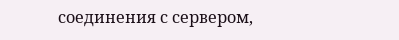соединения с сервером,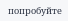попробуйте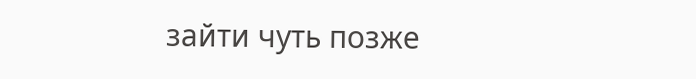зайти чуть позже